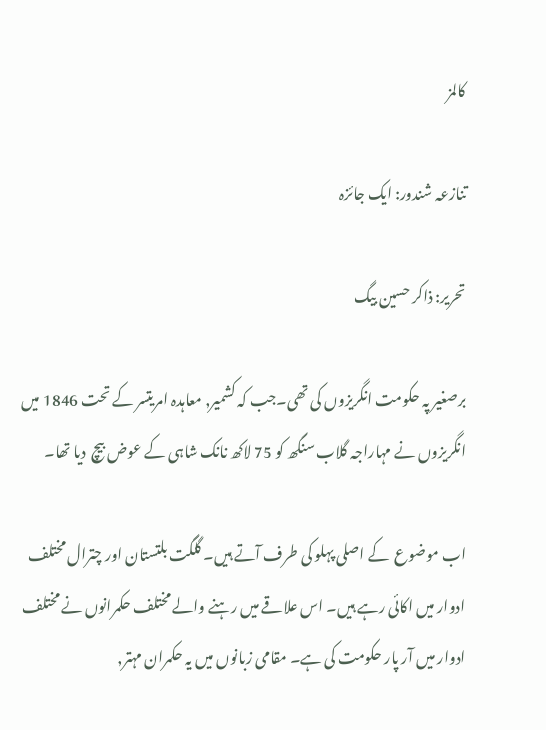کالمز

تنازعہ شندور: ایک جائزہ

تحریر: ذاکر حسین بیگ

برصغیر پہ حکومت انگریزوں کی تھی۔جب کہ کشمیر, معاہدہ امریتسر کے تحت 1846 میں انگریزوں نے مہاراجہ گلاب سنگھ کو 75 لاکھ نانک شاہی کے عوض بیچ  دیا تھا۔

اب موضوع  کے اصلی پہلو کی طرف آتے ہیں۔ گلگت بلتستان اور چترال مختلف ادوار میں اکائی رہے ہیں۔ اس علاقے میں رہنے والے مختلف حکمرانوں نے مختلف ادوار میں آر پار حکومت کی ہے۔ مقامی زبانوں میں یہ حکمران مہتر,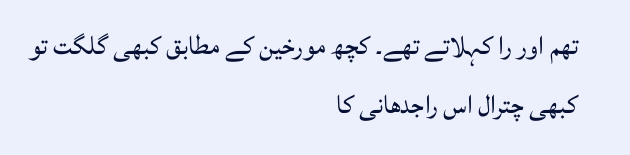تھم اور را کہلاتے تھے۔ کچھ مورخین کے مطابق کبھی گلگت تو کبھی چترال اس راجدھانی کا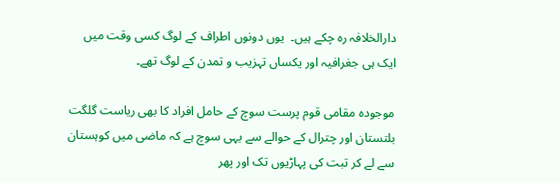دارالخلافہ رہ چکے ہیں۔  یوں دونوں اطراف کے لوگ کسی وقت میں ایک ہی جغرافیہ اور یکساں تہزیب و تمدن کے لوگ تھے۔

موجودہ مقامی قوم پرست سوچ کے حامل افراد کا بھی ریاست گلگت بلتستان اور چترال کے حوالے سے یہی سوچ ہے کہ ماضی میں کوہستان سے لے کر تبت کی پہاڑیوں تک اور پھر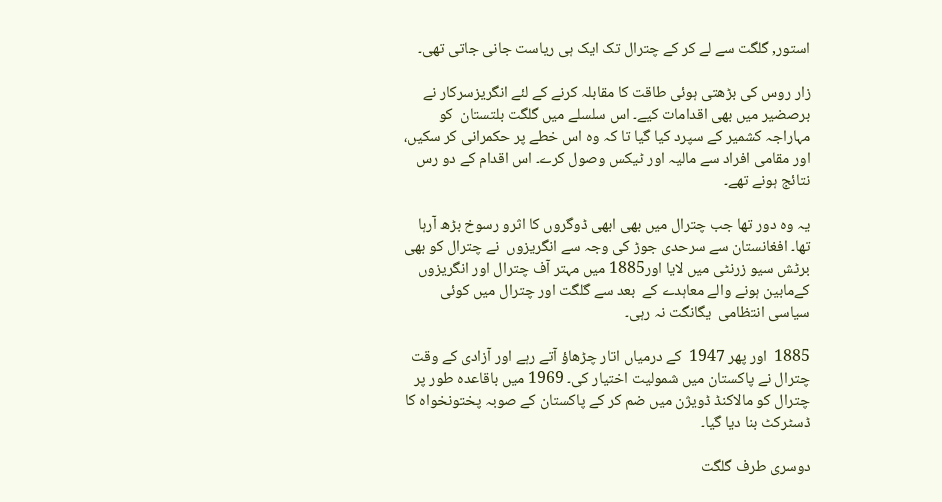استور, گلگت سے لے کر کے چترال تک ایک ہی ریاست جانی جاتی تھی۔

زار روس کی بڑھتی ہوئی طاقت کا مقابلہ کرنے کے لئے انگریزسرکار نے برصضیر میں بھی اقدامات کیے۔ اس سلسلے میں گلگت بلتستان  کو مہاراجہ کشمیر کے سپرد کیا گیا تا کہ وہ اس خطے پر حکمرانی کر سکیں، اور مقامی افراد سے مالیہ اور ٹیکس وصول کرے۔ اس اقدام کے دو رس نتائج ہونے تھے۔

یہ وہ دور تھا جب چترال میں بھی ابھی ڈوگروں کا اثرو رسوخ بڑھ آرہا تھا۔ افغانستان سے سرحدی جوڑ کی وجہ سے انگریزوں  نے چترال کو بھی برٹش سیو زرنٹی میں لایا اور1885 میں مہتر آف چترال اور انگریزوں کےمابین ہونے والے معاہدے کے  بعد سے گلگت اور چترال میں کوئی سیاسی انتظامی  یگانگت نہ رہی۔

1885  اور پھر 1947  کے درمیاں اتار چڑھاؤ آتے رہے اور آزادی کے وقت چترال نے پاکستان میں شمولیت اختیار کی۔ 1969 میں باقاعدہ طور پر چترال کو مالاکنڈ ڈویژن میں ضم کر کے پاکستان کے صوبہ پختونخواہ کا ڈسٹرکٹ بنا دیا گیا۔

دوسری طرف گلگت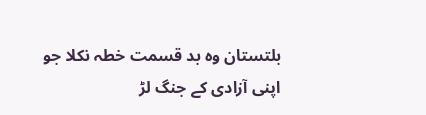بلتستان وہ بد قسمت خطہ نکلا جو اپنی آزادی کے جنگ لڑ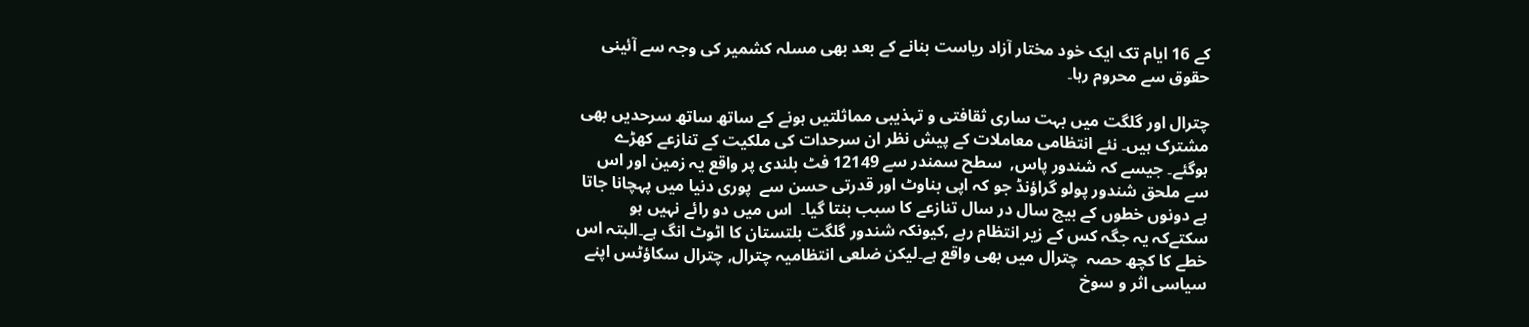کے 16 ایام تک ایک خود مختار آزاد ریاست بنانے کے بعد بھی مسلہ کشمیر کی وجہ سے آئینی حقوق سے محروم رہا۔

چترال اور گلگت میں بہت ساری ثقافتی و تہذیبی مماثلتیں ہونے کے ساتھ ساتھ سرحدیں بھی مشترک ہیں۔ نئے انتظامی معاملات کے پیش نظر ان سرحدات کی ملکیت کے تنازعے کھڑے ہوگئے۔ جیسے کہ شندور پاس,  سطح سمندر سے 12149 فٹ بلندی پر واقع یہ زمین اور اس سے ملحق شندور پولو گراؤنڈ جو کہ اپی بناوٹ اور قدرتی حسن سے  پوری دنیا میں پہچانا جاتا ہے دونوں خطوں کے بیچ سال در سال تنازعے کا سبب بنتا گیا۔  اس میں دو رائے نہیں ہو سکتےکہ یہ جگہ کس کے زیر انتظام رہے ,کیونکہ شندور گلگت بلتستان کا اٹوٹ انگ ہے۔البتہ اس خطے کا کچھ حصہ  چترال میں بھی واقع ہے۔لیکن ضلعی انتظامیہ چترال, چترال سکاؤٹس اپنے سیاسی اثر و سوخ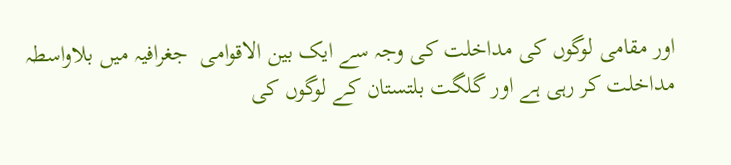اور مقامی لوگوں کی مداخلت کی وجہ سے ایک بین الاقوامی  جغرافیہ میں بلاواسطہ مداخلت کر رہی ہے اور گلگت بلتستان کے لوگوں کی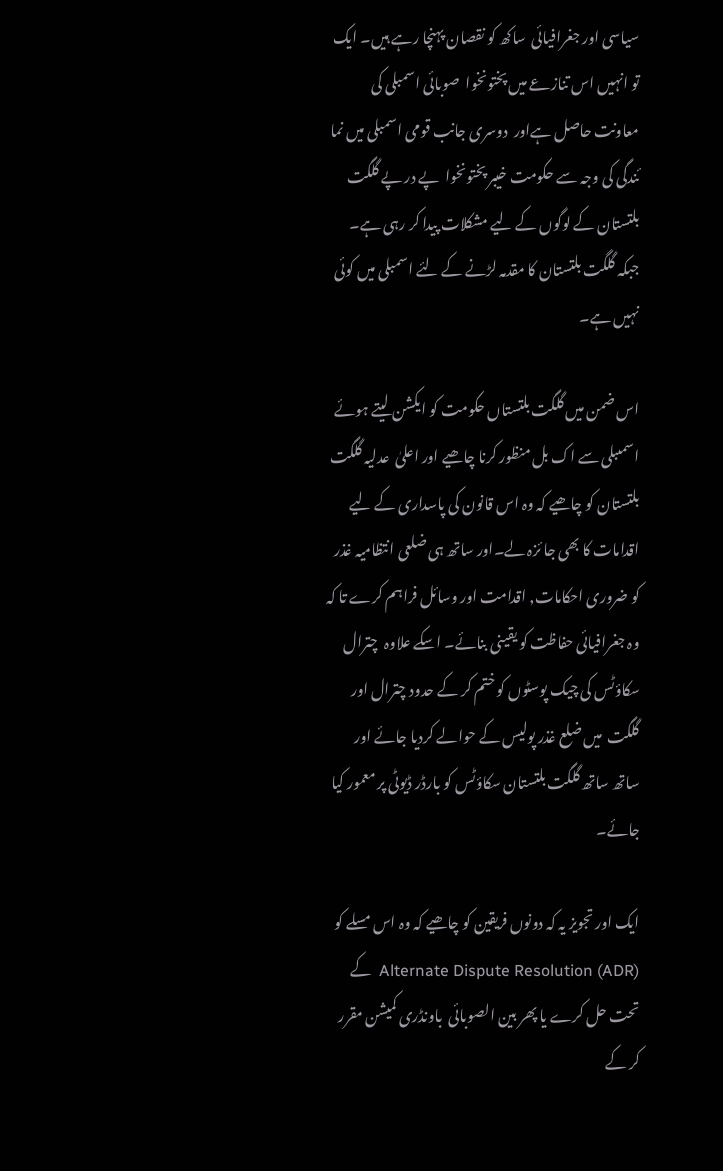سیاسی اور جغرافیائی  ساکھ کو نقصان پہنچا رہے ہیں۔ ایک تو انہیں اس تنازعے میں پختونخوا  صوبائی اسمبلی کی معاونت حاصل ہےاور  دوسری جانب قومی اسمبلی میں نما ئندگی کی وجہ سے حکومت خیبر پختونخوا  پے در پے گلگت بلتستان کے لوگوں کے لیے مشکلات پیدا کر رہی ہے۔ جبکہ گلگت بلتستان کا مقدمہ لڑنے کے لئے اسمبلی میں کوئی نہیں ہے۔

اس ضمن میں گلگت بلتستاں حکومت کو ایکشن لیتے ہوئے اسمںبلی سے اک بل منظور کرنا چاھیے اور اعلیٰ  عدلیہ گلگت بلتستان کو چاھیے کہ وہ اس قانون کی پاسداری کے لیے اقدامات کا بھی جا ئزہ لے۔اور ساتھ ہی ضلعی انتظامیہ غذر کو ضروری احکامات, اقدامت اور وسائل فراہم کرے تا کہ وہ جغرافیائی حفاظت کو یقینی بنائے۔ اسکے علاوہ  چترال سکاؤٹس کی چیک پوسٹوں کو ختم کر کے حدود چترال اور گلگت  میں ضلع غذر پولیس کے حوالے کردیا جائے اور ساتھ ساتھ گلگت بلتستان سکاؤٹس کو بارڈر ڈیوٹی پر معمور کیا جائے۔

ایک اور تجویز یہ کہ دونوں فریقین کو چاھیے کہ وہ اس مسلے کو Alternate Dispute Resolution (ADR)  کے تحت حل کرے یا پھر بین الصوبائی  باونڈری کمیشن مقرر کر کے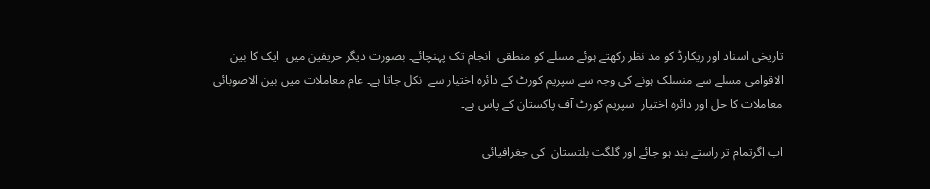تاریخی اسناد اور ریکارڈ کو مد نظر رکھتے ہوئے مسلے کو منطقی  انجام تک پہنچائے۔ بصورت دیگر حریفین میں  ایک کا بین الاقوامی مسلے سے منسلک ہونے کی وجہ سے سپریم کورٹ کے دائرہ اختیار سے  نکل جاتا ہے۔ عام معاملات میں بین الاصوبائی معاملات کا حل اور دائرہ اختیار  سپریم کورٹ آف پاکستان کے پاس ہے۔

اب اگرتمام تر راستے بند ہو جائے اور گلگت بلتستان  کی جغرافیائی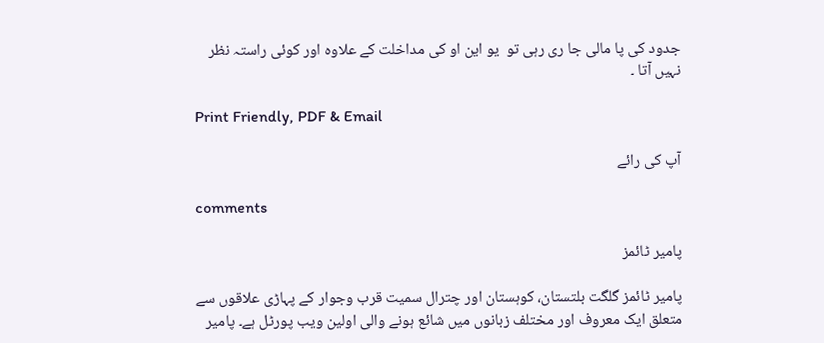جدود کی پا مالی جا ری رہی تو  یو این او کی مداخلت کے علاوہ اور کوئی راستہ نظر نہیں آتا ۔

Print Friendly, PDF & Email

آپ کی رائے

comments

پامیر ٹائمز

پامیر ٹائمز گلگت بلتستان، کوہستان اور چترال سمیت قرب وجوار کے پہاڑی علاقوں سے متعلق ایک معروف اور مختلف زبانوں میں شائع ہونے والی اولین ویب پورٹل ہے۔ پامیر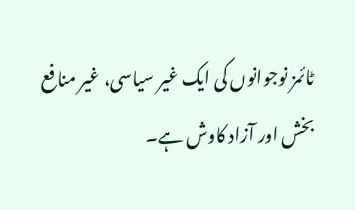ٹائمز نوجوانوں کی ایک غیر سیاسی، غیر منافع بخش اور آزاد کاوش ہے۔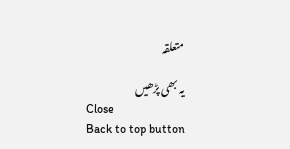متعلقہ

یہ بھی پڑھیں
Close
Back to top button